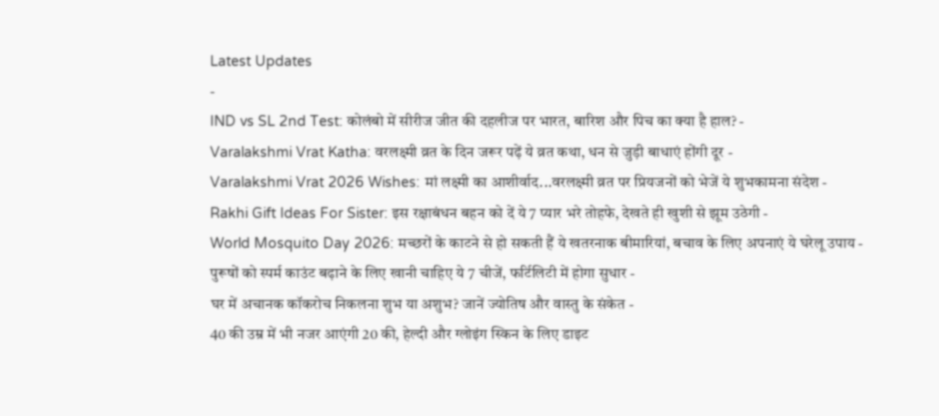Latest Updates
-
IND vs SL 2nd Test: कोलंबो में सीरीज जीत की दहलीज पर भारत, बारिश और पिच का क्या है हाल? -
Varalakshmi Vrat Katha: वरलक्ष्मी व्रत के दिन जरूर पढ़ें ये व्रत कथा, धन से जुड़ी बाधाएं होंगी दूर -
Varalakshmi Vrat 2026 Wishes: मां लक्ष्मी का आशीर्वाद...वरलक्ष्मी व्रत पर प्रियजनों को भेजें ये शुभकामना संदेश -
Rakhi Gift Ideas For Sister: इस रक्षाबंधन बहन को दें ये 7 प्यार भरे तोहफे, देखते ही खुशी से झूम उठेगी -
World Mosquito Day 2026: मच्छरों के काटने से हो सकती हैं ये खतरनाक बीमारियां, बचाव के लिए अपनाएं ये घरेलू उपाय -
पुरूषों को स्पर्म काउंट बढ़ाने के लिए खानी चाहिए ये 7 चीजें, फर्टिलिटी में होगा सुधार -
घर में अचानक कॉकरोच निकलना शुभ या अशुभ? जानें ज्योतिष और वास्तु के संकेत -
40 की उम्र में भी नजर आएंगी 20 की, हेल्दी और ग्लोइंग स्किन के लिए डाइट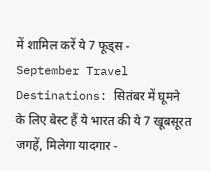में शामिल करें ये 7 फूड्स -
September Travel Destinations: सितंबर में घूमने के लिए बेस्ट हैं ये भारत की ये 7 खूबसूरत जगहें, मिलेगा यादगार -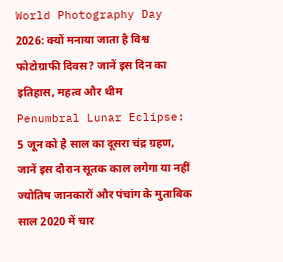World Photography Day 2026: क्यों मनाया जाता है विश्व फोटोग्राफी दिवस? जानें इस दिन का इतिहास, महत्व और थीम
Penumbral Lunar Eclipse: 5 जून को है साल का दूसरा चंद्र ग्रहण, जानें इस दौरान सूतक काल लगेगा या नहीं
ज्योतिष जानकारों और पंचांग के मुताबिक साल 2020 में चार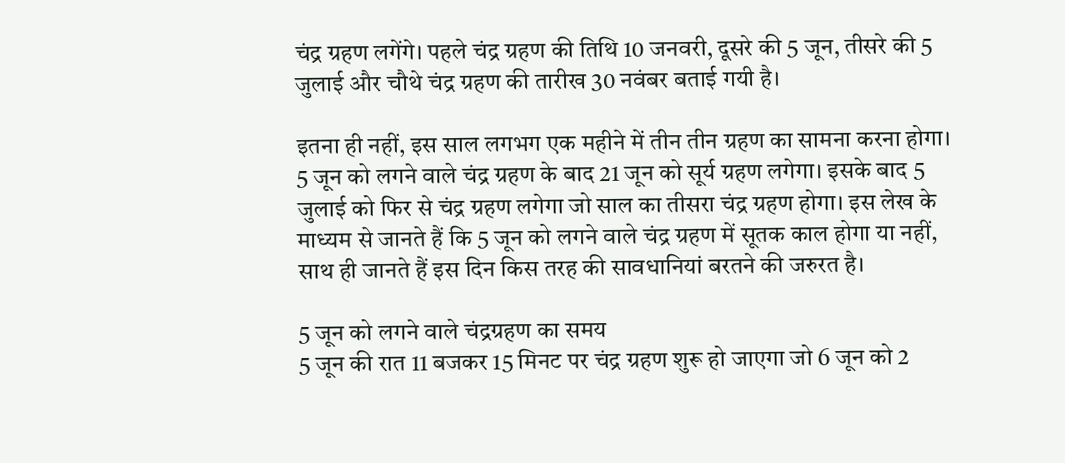चंद्र ग्रहण लगेंगे। पहले चंद्र ग्रहण की तिथि 10 जनवरी, दूसरे की 5 जून, तीसरे की 5 जुलाई और चौथे चंद्र ग्रहण की तारीख 30 नवंबर बताई गयी है।

इतना ही नहीं, इस साल लगभग एक महीने में तीन तीन ग्रहण का सामना करना होगा। 5 जून को लगने वाले चंद्र ग्रहण के बाद 21 जून को सूर्य ग्रहण लगेगा। इसके बाद 5 जुलाई को फिर से चंद्र ग्रहण लगेगा जो साल का तीसरा चंद्र ग्रहण होगा। इस लेख के माध्यम से जानते हैं कि 5 जून को लगने वाले चंद्र ग्रहण में सूतक काल होगा या नहीं, साथ ही जानते हैं इस दिन किस तरह की सावधानियां बरतने की जरुरत है।

5 जून को लगने वाले चंद्रग्रहण का समय
5 जून की रात 11 बजकर 15 मिनट पर चंद्र ग्रहण शुरू हो जाएगा जो 6 जून को 2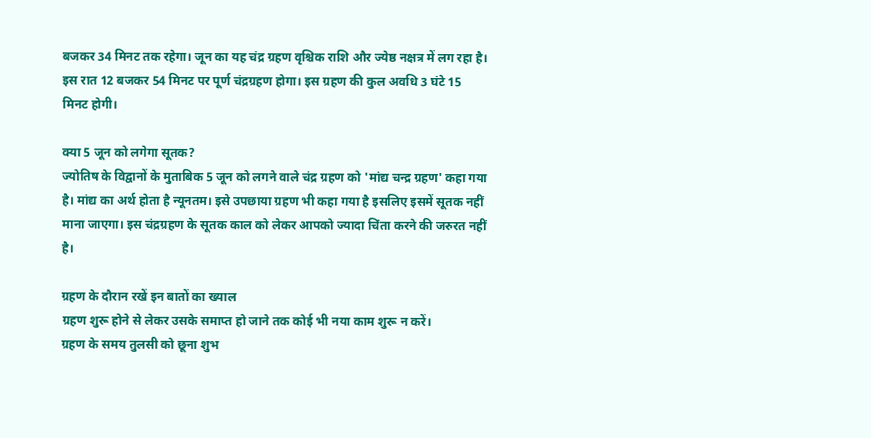बजकर 34 मिनट तक रहेगा। जून का यह चंद्र ग्रहण वृश्चिक राशि और ज्येष्ठ नक्षत्र में लग रहा है। इस रात 12 बजकर 54 मिनट पर पूर्ण चंद्रग्रहण होगा। इस ग्रहण की कुल अवधि 3 घंटे 15 मिनट होगी।

क्या 5 जून को लगेगा सूतक?
ज्योतिष के विद्वानों के मुताबिक 5 जून को लगने वाले चंद्र ग्रहण को 'मांद्य चन्द्र ग्रहण' कहा गया है। मांद्य का अर्थ होता है न्यूनतम। इसे उपछाया ग्रहण भी कहा गया है इसलिए इसमें सूतक नहीं माना जाएगा। इस चंद्रग्रहण के सूतक काल को लेकर आपको ज्यादा चिंता करने की जरुरत नहीं है।

ग्रहण के दौरान रखें इन बातों का ख्याल
ग्रहण शुरू होने से लेकर उसके समाप्त हो जाने तक कोई भी नया काम शुरू न करें।
ग्रहण के समय तुलसी को छूना शुभ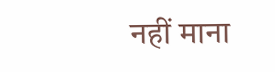नहीं माना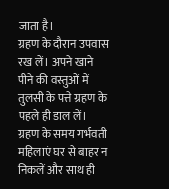जाता है।
ग्रहण के दौरान उपवास रख लें। अपने खाने पीने की वस्तुओं में तुलसी के पत्ते ग्रहण के पहले ही डाल लें।
ग्रहण के समय गर्भवती महिलाएं घर से बाहर न निकलें और साथ ही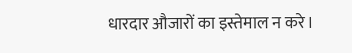धारदार औजारों का इस्तेमाल न करे।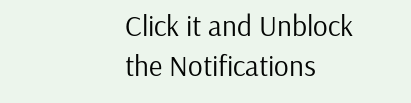Click it and Unblock the Notifications